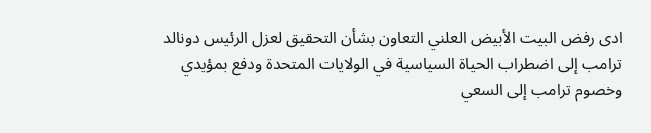ادى رفض البيت الأبيض العلني التعاون بشأن التحقيق لعزل الرئيس دونالد ترامب إلى اضطراب الحياة السياسية في الولايات المتحدة ودفع بمؤيدي وخصوم ترامب إلى السعي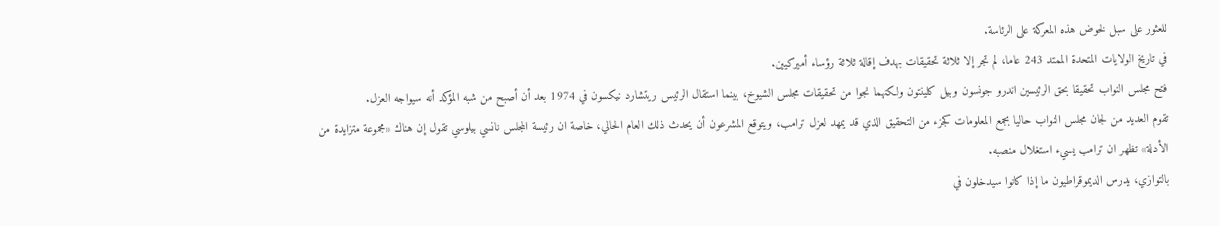للعثور على سبل لخوض هذه المعركة على الرئاسة.
في تاريخ الولايات المتحدة الممتد 243 عاما، لم تجر إلا ثلاثة تحقيقات بهدف إقالة ثلاثة رؤساء أميركيين.
فتح مجلس النواب تحقيقا بحق الرئيسين اندرو جونسون وبيل كلينتون ولكنهما نجوا من تحقيقات مجلس الشيوخ، بينما استقال الرئيس ريتشارد نيكسون في 1974 بعد أن أصبح من شبه المؤكد أنه سيواجه العزل.
تقوم العديد من لجان مجلس النواب حاليا بجمع المعلومات كجزء من التحقيق الذي قد يمهد لعزل ترامب، ويتوقع المشرعون أن يحدث ذلك العام الحالي، خاصة ان رئيسة المجلس نانسي بيلوسي تقول إن هناك «مجموعة متزايدة من الأدلة» تظهر ان ترامب يسيء استغلال منصبه.
بالتوازي، يدرس الديموقراطيون ما إذا كانوا سيدخلون في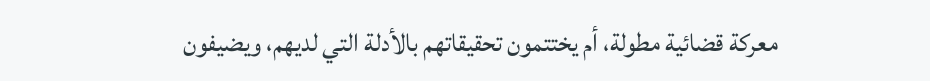معركة قضائية مطولة، أم يختتمون تحقيقاتهم بالأدلة التي لديهم، ويضيفون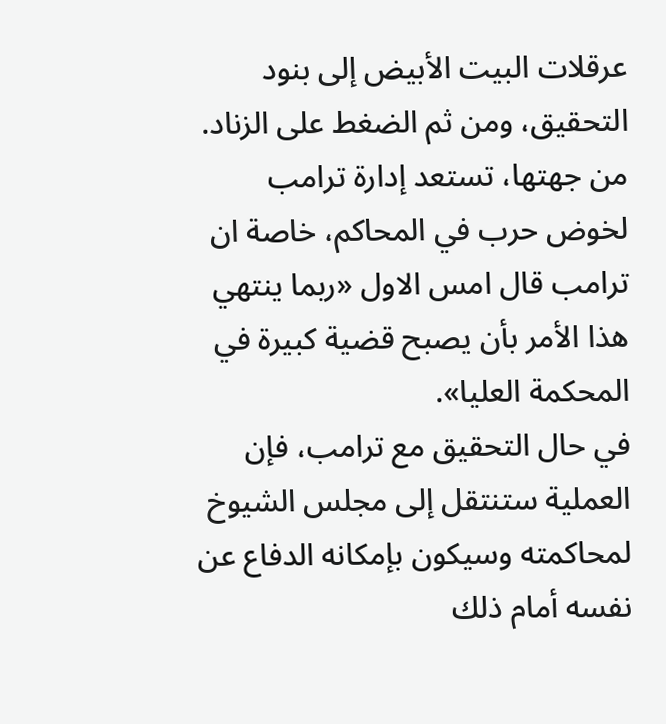عرقلات البيت الأبيض إلى بنود التحقيق، ومن ثم الضغط على الزناد.
من جهتها، تستعد إدارة ترامب لخوض حرب في المحاكم، خاصة ان ترامب قال امس الاول «ربما ينتهي هذا الأمر بأن يصبح قضية كبيرة في المحكمة العليا».
في حال التحقيق مع ترامب، فإن العملية ستنتقل إلى مجلس الشيوخ لمحاكمته وسيكون بإمكانه الدفاع عن نفسه أمام ذلك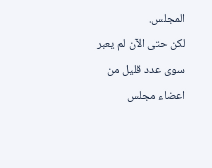المجلس.
لكن حتى الآن لم يعبر سوى عدد قليل من اعضاء مجلس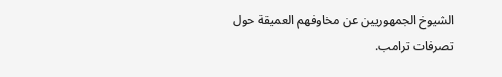الشيوخ الجمهوريين عن مخاوفهم العميقة حول تصرفات ترامب.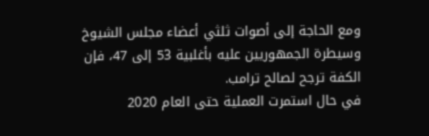ومع الحاجة إلى أصوات ثلثي أعضاء مجلس الشيوخ وسيطرة الجمهوريين عليه بأغلبية 53 إلى 47، فإن الكفة ترجح لصالح ترامب.
في حال استمرت العملية حتى العام 2020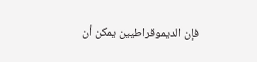فإن الديموقراطيين يمكن أن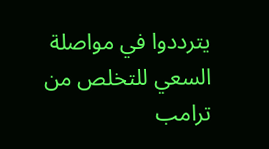يترددوا في مواصلة السعي للتخلص من ترامب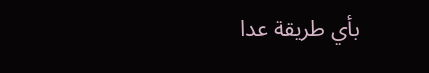بأي طريقة عدا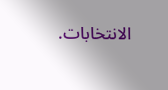الانتخابات.